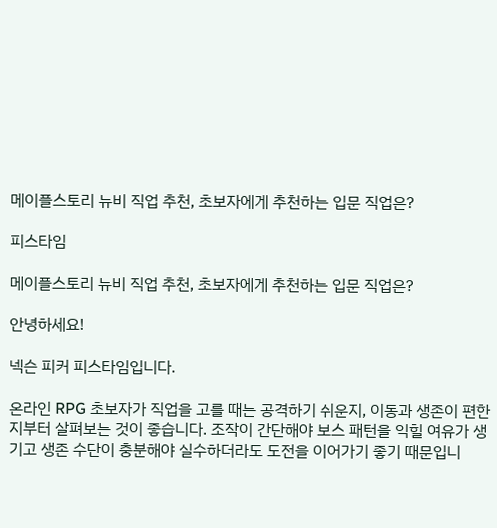메이플스토리 뉴비 직업 추천, 초보자에게 추천하는 입문 직업은?

피스타임

메이플스토리 뉴비 직업 추천, 초보자에게 추천하는 입문 직업은?

안녕하세요!

넥슨 피커 피스타임입니다.

온라인 RPG 초보자가 직업을 고를 때는 공격하기 쉬운지, 이동과 생존이 편한지부터 살펴보는 것이 좋습니다. 조작이 간단해야 보스 패턴을 익힐 여유가 생기고 생존 수단이 충분해야 실수하더라도 도전을 이어가기 좋기 때문입니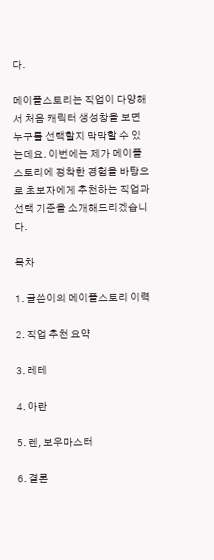다.

메이플스토리는 직업이 다양해서 처음 캐릭터 생성창을 보면 누구를 선택할지 막막할 수 있는데요. 이번에는 제가 메이플스토리에 정착한 경험을 바탕으로 초보자에게 추천하는 직업과 선택 기준을 소개해드리겠습니다.

목차

1. 글쓴이의 메이플스토리 이력

2. 직업 추천 요약

3. 레테

4. 아란

5. 렌, 보우마스터

6. 결론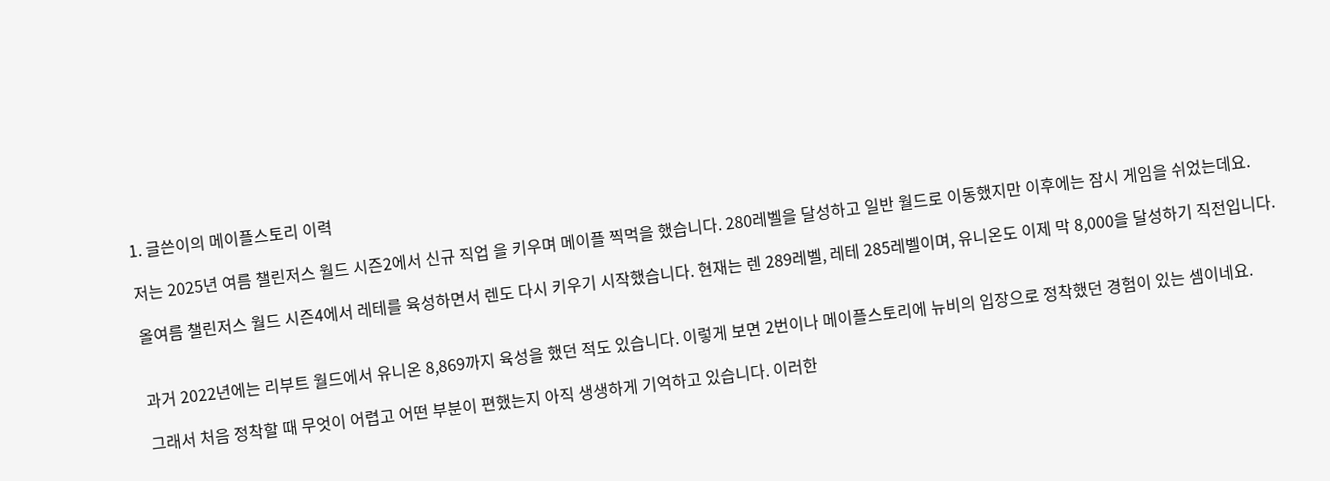1. 글쓴이의 메이플스토리 이력

저는 2025년 여름 챌린저스 월드 시즌2에서 신규 직업 을 키우며 메이플 찍먹을 했습니다. 280레벨을 달성하고 일반 월드로 이동했지만 이후에는 잠시 게임을 쉬었는데요.

올여름 챌린저스 월드 시즌4에서 레테를 육성하면서 렌도 다시 키우기 시작했습니다. 현재는 렌 289레벨, 레테 285레벨이며, 유니온도 이제 막 8,000을 달성하기 직전입니다.


과거 2022년에는 리부트 월드에서 유니온 8,869까지 육성을 했던 적도 있습니다. 이렇게 보면 2번이나 메이플스토리에 뉴비의 입장으로 정착했던 경험이 있는 셈이네요.

그래서 처음 정착할 때 무엇이 어렵고 어떤 부분이 편했는지 아직 생생하게 기억하고 있습니다. 이러한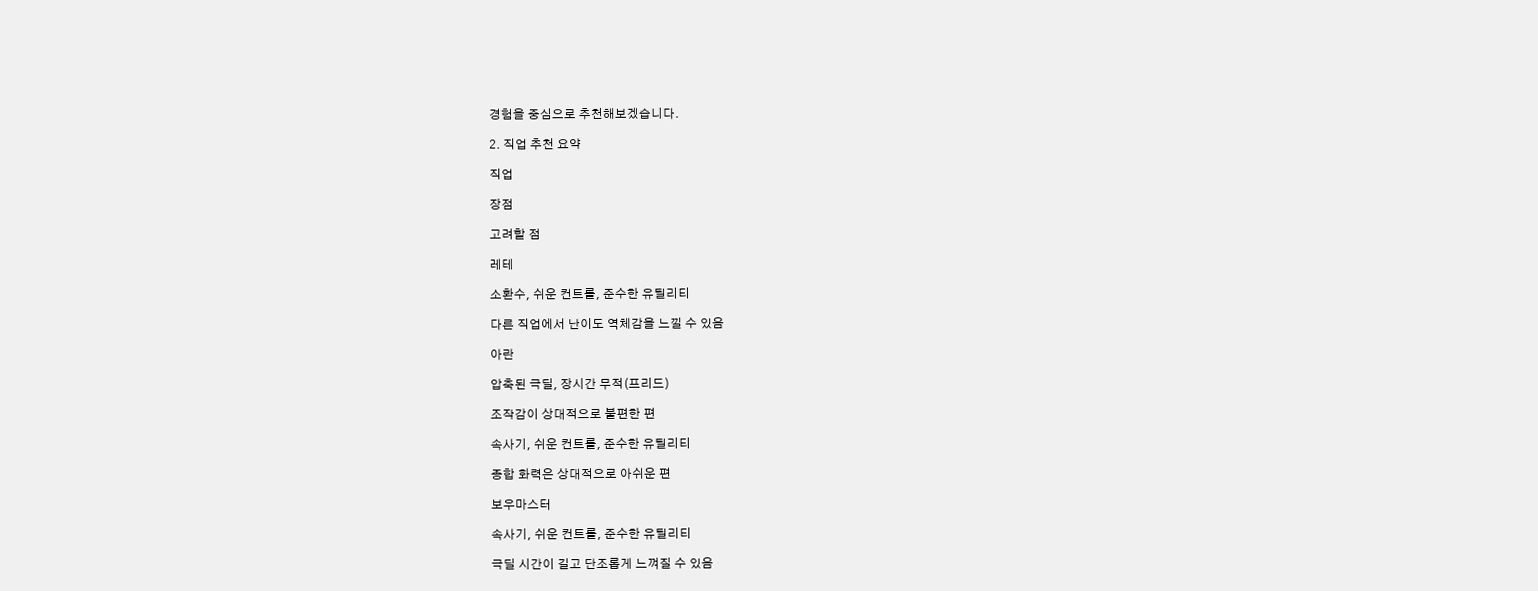경험을 중심으로 추천해보겠습니다.

2. 직업 추천 요약

직업

장점

고려할 점

레테

소환수, 쉬운 컨트롤, 준수한 유틸리티

다른 직업에서 난이도 역체감을 느낄 수 있음

아란

압축된 극딜, 장시간 무적(프리드)

조작감이 상대적으로 불편한 편

속사기, 쉬운 컨트롤, 준수한 유틸리티

종합 화력은 상대적으로 아쉬운 편

보우마스터

속사기, 쉬운 컨트롤, 준수한 유틸리티

극딜 시간이 길고 단조롭게 느껴질 수 있음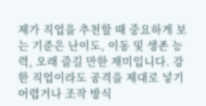제가 직업을 추천할 때 중요하게 보는 기준은 난이도, 이동 및 생존 능력, 오래 즐길 만한 재미입니다. 강한 직업이라도 공격을 제대로 넣기 어렵거나 조작 방식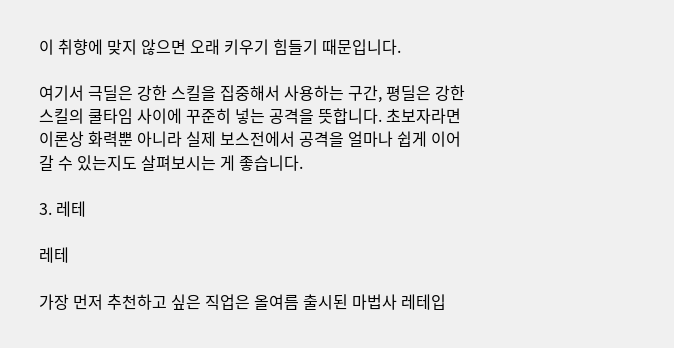이 취향에 맞지 않으면 오래 키우기 힘들기 때문입니다.

여기서 극딜은 강한 스킬을 집중해서 사용하는 구간, 평딜은 강한 스킬의 쿨타임 사이에 꾸준히 넣는 공격을 뜻합니다. 초보자라면 이론상 화력뿐 아니라 실제 보스전에서 공격을 얼마나 쉽게 이어갈 수 있는지도 살펴보시는 게 좋습니다.

3. 레테

레테

가장 먼저 추천하고 싶은 직업은 올여름 출시된 마법사 레테입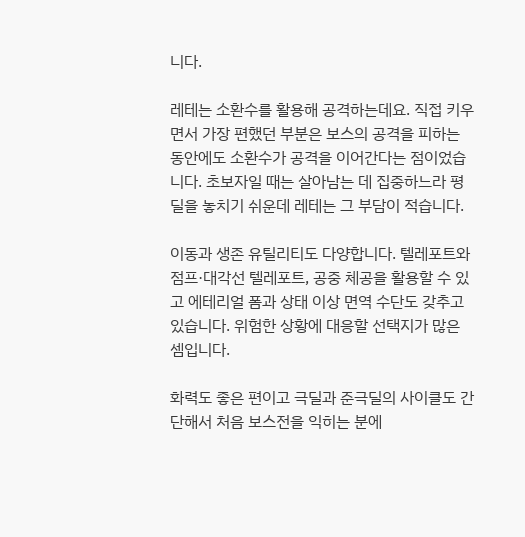니다.

레테는 소환수를 활용해 공격하는데요. 직접 키우면서 가장 편했던 부분은 보스의 공격을 피하는 동안에도 소환수가 공격을 이어간다는 점이었습니다. 초보자일 때는 살아남는 데 집중하느라 평딜을 놓치기 쉬운데 레테는 그 부담이 적습니다.

이동과 생존 유틸리티도 다양합니다. 텔레포트와 점프·대각선 텔레포트, 공중 체공을 활용할 수 있고 에테리얼 폼과 상태 이상 면역 수단도 갖추고 있습니다. 위험한 상황에 대응할 선택지가 많은 셈입니다.

화력도 좋은 편이고 극딜과 준극딜의 사이클도 간단해서 처음 보스전을 익히는 분에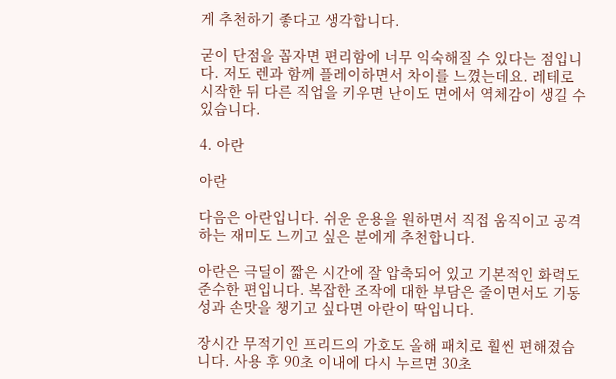게 추천하기 좋다고 생각합니다.

굳이 단점을 꼽자면 편리함에 너무 익숙해질 수 있다는 점입니다. 저도 렌과 함께 플레이하면서 차이를 느꼈는데요. 레테로 시작한 뒤 다른 직업을 키우면 난이도 면에서 역체감이 생길 수 있습니다.

4. 아란

아란

다음은 아란입니다. 쉬운 운용을 원하면서 직접 움직이고 공격하는 재미도 느끼고 싶은 분에게 추천합니다.

아란은 극딜이 짧은 시간에 잘 압축되어 있고 기본적인 화력도 준수한 편입니다. 복잡한 조작에 대한 부담은 줄이면서도 기동성과 손맛을 챙기고 싶다면 아란이 딱입니다.

장시간 무적기인 프리드의 가호도 올해 패치로 훨씬 편해졌습니다. 사용 후 90초 이내에 다시 누르면 30초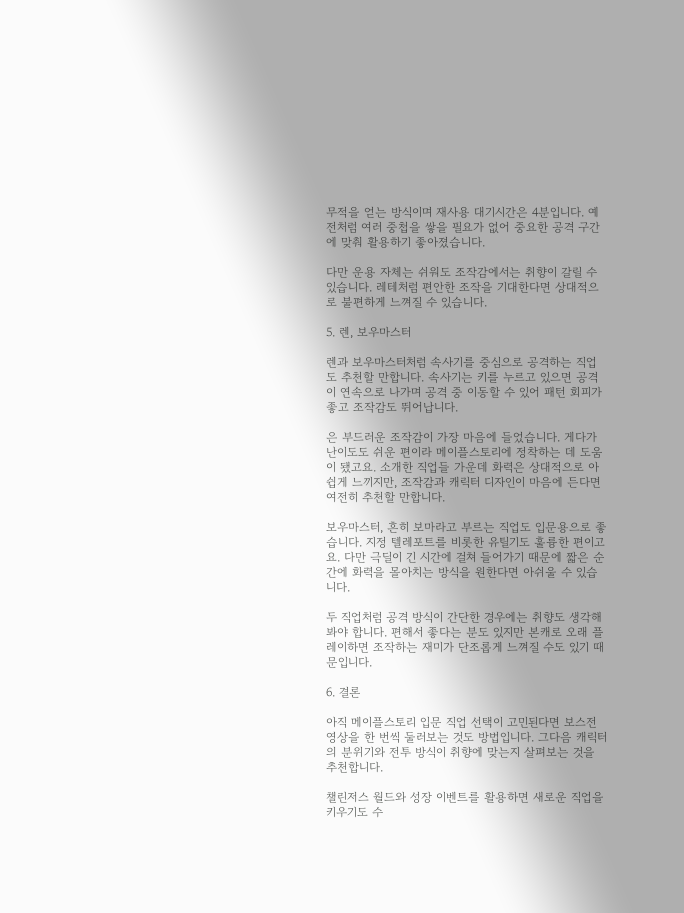무적을 얻는 방식이며 재사용 대기시간은 4분입니다. 예전처럼 여러 중첩을 쌓을 필요가 없어 중요한 공격 구간에 맞춰 활용하기 좋아졌습니다.

다만 운용 자체는 쉬워도 조작감에서는 취향이 갈릴 수 있습니다. 레테처럼 편안한 조작을 기대한다면 상대적으로 불편하게 느껴질 수 있습니다.

5. 렌, 보우마스터

렌과 보우마스터처럼 속사기를 중심으로 공격하는 직업도 추천할 만합니다. 속사기는 키를 누르고 있으면 공격이 연속으로 나가며 공격 중 이동할 수 있어 패턴 회피가 좋고 조작감도 뛰어납니다.

은 부드러운 조작감이 가장 마음에 들었습니다. 게다가 난이도도 쉬운 편이라 메이플스토리에 정착하는 데 도움이 됐고요. 소개한 직업들 가운데 화력은 상대적으로 아쉽게 느끼지만, 조작감과 캐릭터 디자인이 마음에 든다면 여전히 추천할 만합니다.

보우마스터, 흔히 보마라고 부르는 직업도 입문용으로 좋습니다. 지정 텔레포트를 비롯한 유틸기도 훌륭한 편이고요. 다만 극딜이 긴 시간에 걸쳐 들어가기 때문에 짧은 순간에 화력을 몰아치는 방식을 원한다면 아쉬울 수 있습니다.

두 직업처럼 공격 방식이 간단한 경우에는 취향도 생각해봐야 합니다. 편해서 좋다는 분도 있지만 본캐로 오래 플레이하면 조작하는 재미가 단조롭게 느껴질 수도 있기 때문입니다.

6. 결론

아직 메이플스토리 입문 직업 선택이 고민된다면 보스전 영상을 한 번씩 둘러보는 것도 방법입니다. 그다음 캐릭터의 분위기와 전투 방식이 취향에 맞는지 살펴보는 것을 추천합니다.

챌린저스 월드와 성장 이벤트를 활용하면 새로운 직업을 키우기도 수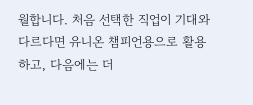월합니다. 처음 선택한 직업이 기대와 다르다면 유니온 챔피언용으로 활용하고, 다음에는 더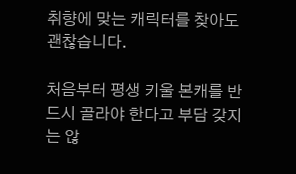취향에 맞는 캐릭터를 찾아도 괜찮습니다.

처음부터 평생 키울 본캐를 반드시 골라야 한다고 부담 갖지는 않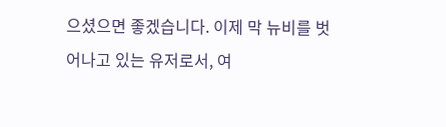으셨으면 좋겠습니다. 이제 막 뉴비를 벗어나고 있는 유저로서, 여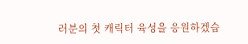러분의 첫 캐릭터 육성을 응원하겠습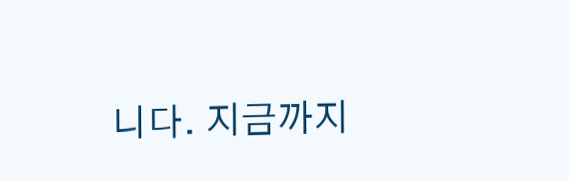니다. 지금까지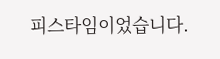피스타임이었습니다.